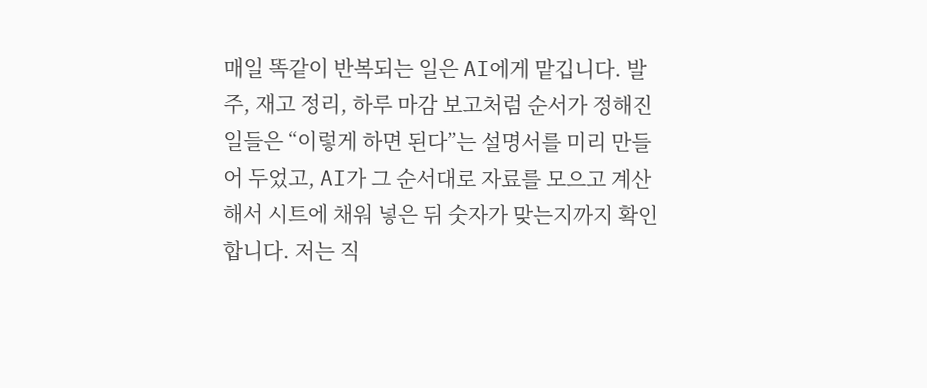매일 똑같이 반복되는 일은 AI에게 맡깁니다. 발주, 재고 정리, 하루 마감 보고처럼 순서가 정해진 일들은 “이렇게 하면 된다”는 설명서를 미리 만들어 두었고, AI가 그 순서대로 자료를 모으고 계산해서 시트에 채워 넣은 뒤 숫자가 맞는지까지 확인합니다. 저는 직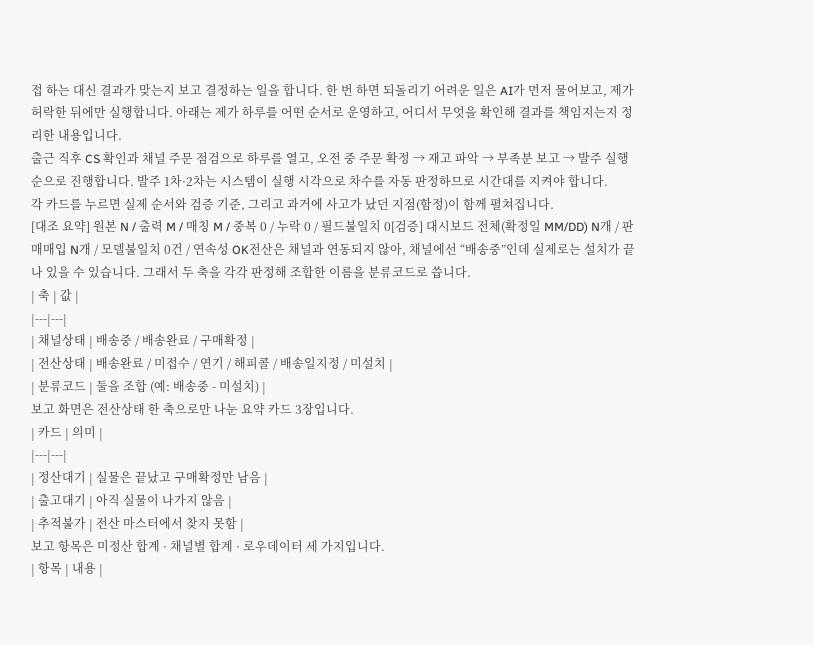접 하는 대신 결과가 맞는지 보고 결정하는 일을 합니다. 한 번 하면 되돌리기 어려운 일은 AI가 먼저 물어보고, 제가 허락한 뒤에만 실행합니다. 아래는 제가 하루를 어떤 순서로 운영하고, 어디서 무엇을 확인해 결과를 책임지는지 정리한 내용입니다.
출근 직후 CS 확인과 채널 주문 점검으로 하루를 열고, 오전 중 주문 확정 → 재고 파악 → 부족분 보고 → 발주 실행 순으로 진행합니다. 발주 1차·2차는 시스템이 실행 시각으로 차수를 자동 판정하므로 시간대를 지켜야 합니다.
각 카드를 누르면 실제 순서와 검증 기준, 그리고 과거에 사고가 났던 지점(함정)이 함께 펼쳐집니다.
[대조 요약] 원본 N / 출력 M / 매칭 M / 중복 0 / 누락 0 / 필드불일치 0[검증] 대시보드 전체(확정일 MM/DD) N개 / 판매매입 N개 / 모델불일치 0건 / 연속성 OK전산은 채널과 연동되지 않아, 채널에선 “배송중”인데 실제로는 설치가 끝나 있을 수 있습니다. 그래서 두 축을 각각 판정해 조합한 이름을 분류코드로 씁니다.
| 축 | 값 |
|---|---|
| 채널상태 | 배송중 / 배송완료 / 구매확정 |
| 전산상태 | 배송완료 / 미접수 / 연기 / 해피콜 / 배송일지정 / 미설치 |
| 분류코드 | 둘을 조합 (예: 배송중 - 미설치) |
보고 화면은 전산상태 한 축으로만 나눈 요약 카드 3장입니다.
| 카드 | 의미 |
|---|---|
| 정산대기 | 실물은 끝났고 구매확정만 남음 |
| 출고대기 | 아직 실물이 나가지 않음 |
| 추적불가 | 전산 마스터에서 찾지 못함 |
보고 항목은 미정산 합계 · 채널별 합계 · 로우데이터 세 가지입니다.
| 항목 | 내용 |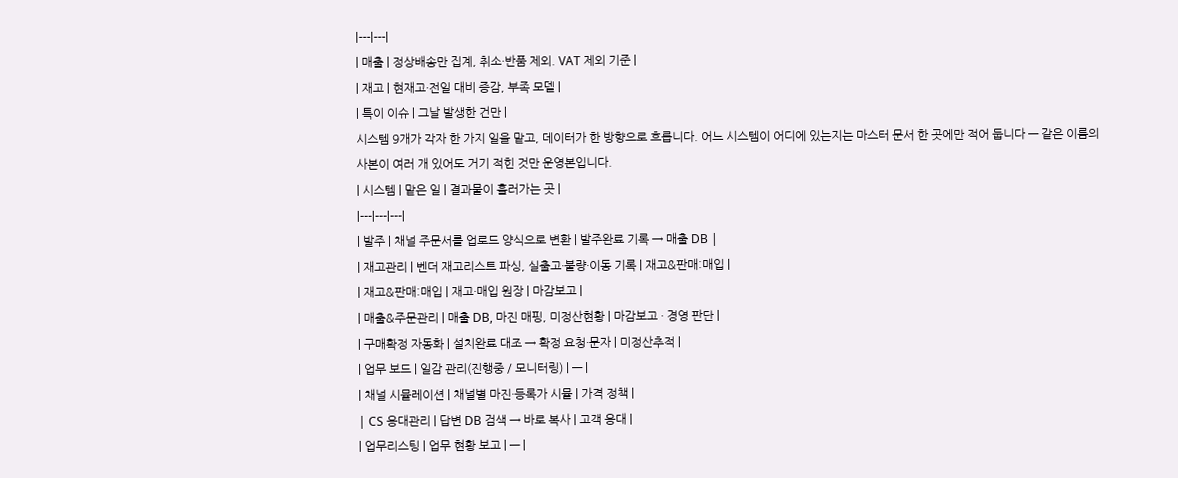|---|---|
| 매출 | 정상배송만 집계, 취소·반품 제외. VAT 제외 기준 |
| 재고 | 현재고·전일 대비 증감, 부족 모델 |
| 특이 이슈 | 그날 발생한 건만 |
시스템 9개가 각자 한 가지 일을 맡고, 데이터가 한 방향으로 흐릅니다. 어느 시스템이 어디에 있는지는 마스터 문서 한 곳에만 적어 둡니다 — 같은 이름의 사본이 여러 개 있어도 거기 적힌 것만 운영본입니다.
| 시스템 | 맡은 일 | 결과물이 흘러가는 곳 |
|---|---|---|
| 발주 | 채널 주문서를 업로드 양식으로 변환 | 발주완료 기록 → 매출 DB |
| 재고관리 | 벤더 재고리스트 파싱, 실출고·불량·이동 기록 | 재고&판매:매입 |
| 재고&판매:매입 | 재고·매입 원장 | 마감보고 |
| 매출&주문관리 | 매출 DB, 마진 매핑, 미정산현황 | 마감보고 · 경영 판단 |
| 구매확정 자동화 | 설치완료 대조 → 확정 요청·문자 | 미정산추적 |
| 업무 보드 | 일감 관리(진행중 / 모니터링) | — |
| 채널 시뮬레이션 | 채널별 마진·등록가 시뮬 | 가격 정책 |
| CS 응대관리 | 답변 DB 검색 → 바로 복사 | 고객 응대 |
| 업무리스팅 | 업무 현황 보고 | — |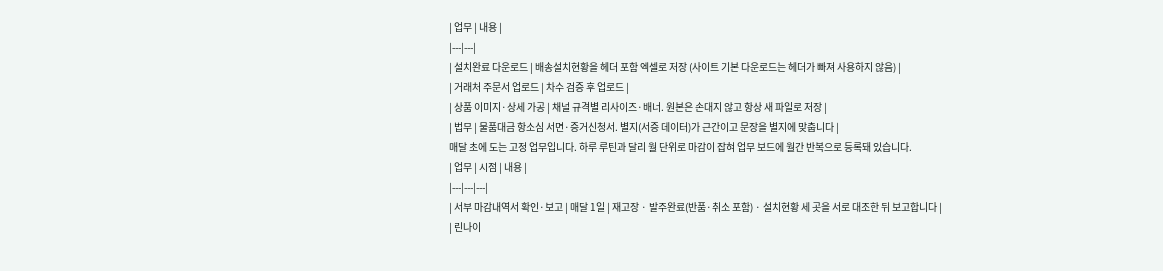| 업무 | 내용 |
|---|---|
| 설치완료 다운로드 | 배송설치현황을 헤더 포함 엑셀로 저장 (사이트 기본 다운로드는 헤더가 빠져 사용하지 않음) |
| 거래처 주문서 업로드 | 차수 검증 후 업로드 |
| 상품 이미지·상세 가공 | 채널 규격별 리사이즈·배너. 원본은 손대지 않고 항상 새 파일로 저장 |
| 법무 | 물품대금 항소심 서면·증거신청서. 별지(서증 데이터)가 근간이고 문장을 별지에 맞춥니다 |
매달 초에 도는 고정 업무입니다. 하루 루틴과 달리 월 단위로 마감이 잡혀 업무 보드에 월간 반복으로 등록돼 있습니다.
| 업무 | 시점 | 내용 |
|---|---|---|
| 서부 마감내역서 확인·보고 | 매달 1일 | 재고장 · 발주완료(반품·취소 포함) · 설치현황 세 곳을 서로 대조한 뒤 보고합니다 |
| 린나이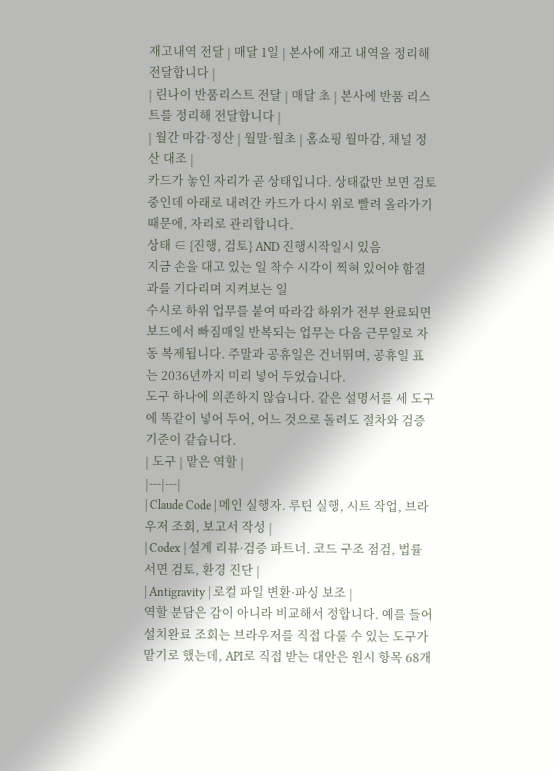재고내역 전달 | 매달 1일 | 본사에 재고 내역을 정리해 전달합니다 |
| 린나이 반품리스트 전달 | 매달 초 | 본사에 반품 리스트를 정리해 전달합니다 |
| 월간 마감·정산 | 월말·월초 | 홈쇼핑 월마감, 채널 정산 대조 |
카드가 놓인 자리가 곧 상태입니다. 상태값만 보면 검토 중인데 아래로 내려간 카드가 다시 위로 빨려 올라가기 때문에, 자리로 관리합니다.
상태 ∈ {진행, 검토} AND 진행시작일시 있음
지금 손을 대고 있는 일 착수 시각이 찍혀 있어야 함결과를 기다리며 지켜보는 일
수시로 하위 업무를 붙여 따라감 하위가 전부 완료되면 보드에서 빠짐매일 반복되는 업무는 다음 근무일로 자동 복제됩니다. 주말과 공휴일은 건너뛰며, 공휴일 표는 2036년까지 미리 넣어 두었습니다.
도구 하나에 의존하지 않습니다. 같은 설명서를 세 도구에 똑같이 넣어 두어, 어느 것으로 돌려도 절차와 검증 기준이 같습니다.
| 도구 | 맡은 역할 |
|---|---|
| Claude Code | 메인 실행자. 루틴 실행, 시트 작업, 브라우저 조회, 보고서 작성 |
| Codex | 설계 리뷰·검증 파트너. 코드 구조 점검, 법률 서면 검토, 환경 진단 |
| Antigravity | 로컬 파일 변환·파싱 보조 |
역할 분담은 감이 아니라 비교해서 정합니다. 예를 들어 설치완료 조회는 브라우저를 직접 다룰 수 있는 도구가 맡기로 했는데, API로 직접 받는 대안은 원시 항목 68개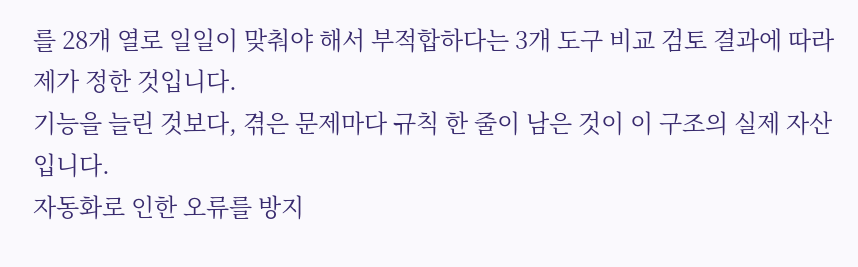를 28개 열로 일일이 맞춰야 해서 부적합하다는 3개 도구 비교 검토 결과에 따라 제가 정한 것입니다.
기능을 늘린 것보다, 겪은 문제마다 규칙 한 줄이 남은 것이 이 구조의 실제 자산입니다.
자동화로 인한 오류를 방지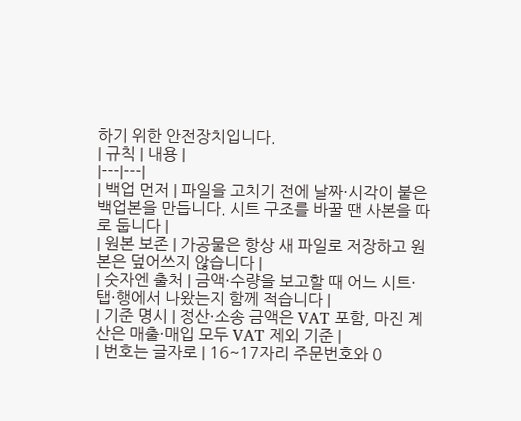하기 위한 안전장치입니다.
| 규칙 | 내용 |
|---|---|
| 백업 먼저 | 파일을 고치기 전에 날짜·시각이 붙은 백업본을 만듭니다. 시트 구조를 바꿀 땐 사본을 따로 둡니다 |
| 원본 보존 | 가공물은 항상 새 파일로 저장하고 원본은 덮어쓰지 않습니다 |
| 숫자엔 출처 | 금액·수량을 보고할 때 어느 시트·탭·행에서 나왔는지 함께 적습니다 |
| 기준 명시 | 정산·소송 금액은 VAT 포함, 마진 계산은 매출·매입 모두 VAT 제외 기준 |
| 번호는 글자로 | 16~17자리 주문번호와 0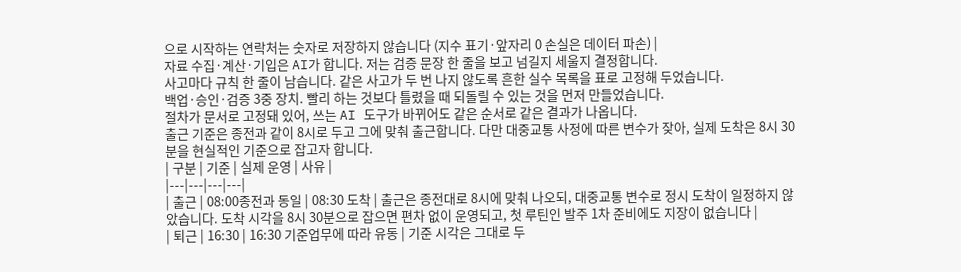으로 시작하는 연락처는 숫자로 저장하지 않습니다 (지수 표기·앞자리 0 손실은 데이터 파손) |
자료 수집·계산·기입은 AI가 합니다. 저는 검증 문장 한 줄을 보고 넘길지 세울지 결정합니다.
사고마다 규칙 한 줄이 남습니다. 같은 사고가 두 번 나지 않도록 흔한 실수 목록을 표로 고정해 두었습니다.
백업·승인·검증 3중 장치. 빨리 하는 것보다 틀렸을 때 되돌릴 수 있는 것을 먼저 만들었습니다.
절차가 문서로 고정돼 있어, 쓰는 AI 도구가 바뀌어도 같은 순서로 같은 결과가 나옵니다.
출근 기준은 종전과 같이 8시로 두고 그에 맞춰 출근합니다. 다만 대중교통 사정에 따른 변수가 잦아, 실제 도착은 8시 30분을 현실적인 기준으로 잡고자 합니다.
| 구분 | 기준 | 실제 운영 | 사유 |
|---|---|---|---|
| 출근 | 08:00종전과 동일 | 08:30 도착 | 출근은 종전대로 8시에 맞춰 나오되, 대중교통 변수로 정시 도착이 일정하지 않았습니다. 도착 시각을 8시 30분으로 잡으면 편차 없이 운영되고, 첫 루틴인 발주 1차 준비에도 지장이 없습니다 |
| 퇴근 | 16:30 | 16:30 기준업무에 따라 유동 | 기준 시각은 그대로 두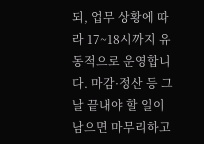되, 업무 상황에 따라 17~18시까지 유동적으로 운영합니다. 마감·정산 등 그날 끝내야 할 일이 남으면 마무리하고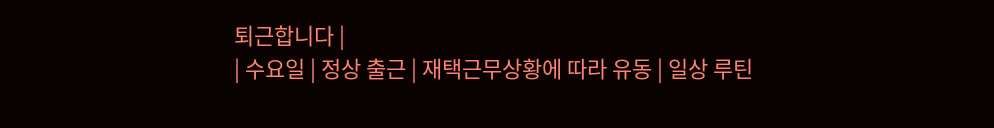퇴근합니다 |
| 수요일 | 정상 출근 | 재택근무상황에 따라 유동 | 일상 루틴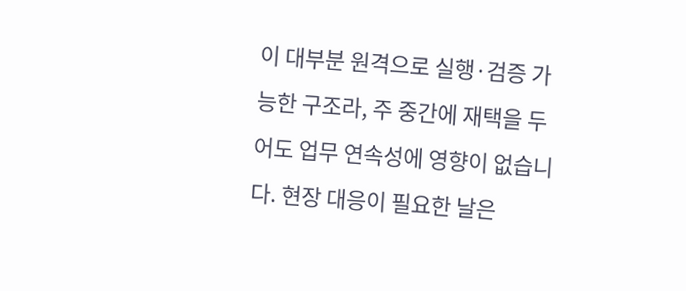이 대부분 원격으로 실행·검증 가능한 구조라, 주 중간에 재택을 두어도 업무 연속성에 영향이 없습니다. 현장 대응이 필요한 날은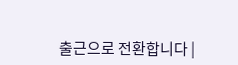출근으로 전환합니다 |